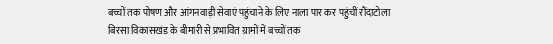बच्चों तक पोषण और आंगनवाड़ी सेवाएं पहुंचाने के लिए नाला पार कर पहुंचीं रौंदाटोला
बिरसा विकासखंड के बीमारी से प्रभावित ग्रामों में बच्चों तक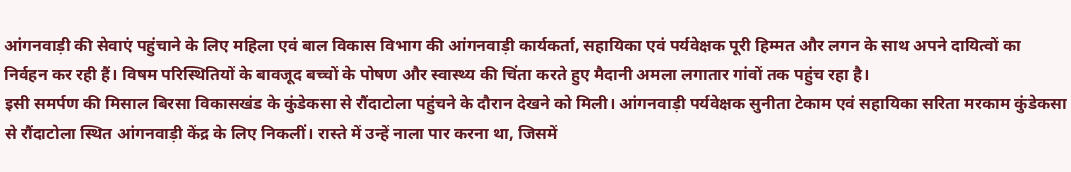आंगनवाड़ी की सेवाएं पहुंचाने के लिए महिला एवं बाल विकास विभाग की आंगनवाड़ी कार्यकर्ता, सहायिका एवं पर्यवेक्षक पूरी हिम्मत और लगन के साथ अपने दायित्वों का निर्वहन कर रही हैं। विषम परिस्थितियों के बावजूद बच्चों के पोषण और स्वास्थ्य की चिंता करते हुए मैदानी अमला लगातार गांवों तक पहुंच रहा है।
इसी समर्पण की मिसाल बिरसा विकासखंड के कुंडेकसा से रौंदाटोला पहुंचने के दौरान देखने को मिली। आंगनवाड़ी पर्यवेक्षक सुनीता टेकाम एवं सहायिका सरिता मरकाम कुंडेकसा से रौंदाटोला स्थित आंगनवाड़ी केंद्र के लिए निकलीं। रास्ते में उन्हें नाला पार करना था, जिसमें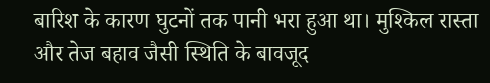बारिश के कारण घुटनों तक पानी भरा हुआ था। मुश्किल रास्ता और तेज बहाव जैसी स्थिति के बावजूद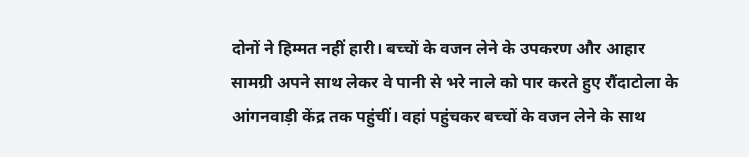दोनों ने हिम्मत नहीं हारी। बच्चों के वजन लेने के उपकरण और आहार सामग्री अपने साथ लेकर वे पानी से भरे नाले को पार करते हुए रौंदाटोला के आंगनवाड़ी केंद्र तक पहुंचीं। वहां पहुंचकर बच्चों के वजन लेने के साथ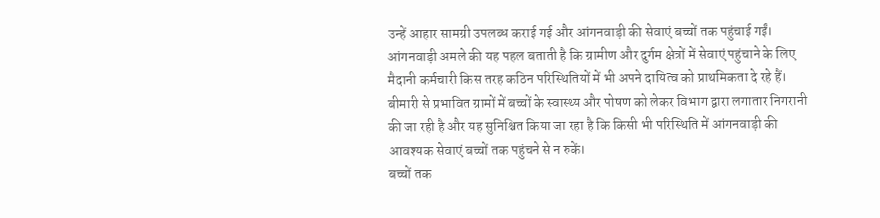उन्हें आहार सामग्री उपलब्ध कराई गई और आंगनवाड़ी की सेवाएं बच्चों तक पहुंचाई गईं।
आंगनवाड़ी अमले की यह पहल बताती है कि ग्रामीण और दुर्गम क्षेत्रों में सेवाएं पहुंचाने के लिए मैदानी कर्मचारी किस तरह कठिन परिस्थितियों में भी अपने दायित्व को प्राथमिकता दे रहे हैं। बीमारी से प्रभावित ग्रामों में बच्चों के स्वास्थ्य और पोषण को लेकर विभाग द्वारा लगातार निगरानी की जा रही है और यह सुनिश्चित किया जा रहा है कि किसी भी परिस्थिति में आंगनवाड़ी की आवश्यक सेवाएं बच्चों तक पहुंचने से न रुकें।
बच्चों तक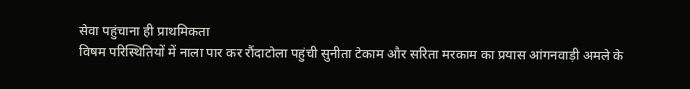सेवा पहुंचाना ही प्राथमिकता
विषम परिस्थितियों में नाला पार कर रौंदाटोला पहुंची सुनीता टेकाम और सरिता मरकाम का प्रयास आंगनवाड़ी अमले के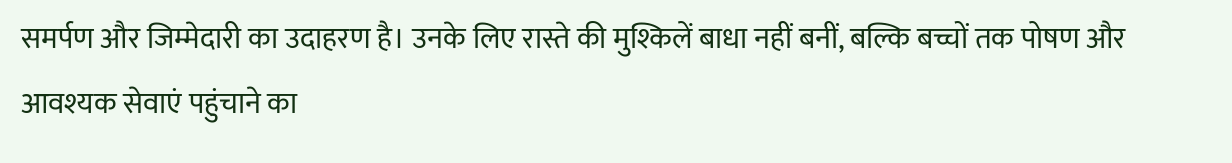समर्पण और जिम्मेदारी का उदाहरण है। उनके लिए रास्ते की मुश्किलें बाधा नहीं बनीं, बल्कि बच्चों तक पोषण और आवश्यक सेवाएं पहुंचाने का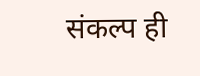संकल्प ही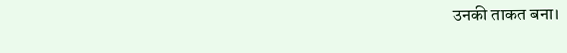उनकी ताकत बना।